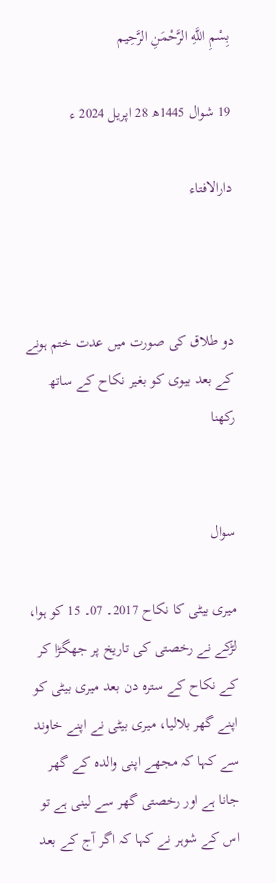بِسْمِ اللَّهِ الرَّحْمَنِ الرَّحِيم

19 شوال 1445ھ 28 اپریل 2024 ء

دارالافتاء



دو طلاق کی صورت میں عدت ختم ہونے کے بعد بیوی کو بغیر نکاح کے ساتھ رکھنا


سوال

میری بیٹی کا نکاح 2017۔ 07۔ 15 کو ہوا، لڑکے نے رخصتی کی تاریخ پر جھگڑا کر کے نکاح کے سترہ دن بعد میری بیٹی کو اپنے گھر بلالیا، میری بیٹی نے اپنے خاوند سے کہا کہ مجھے اپنی والدہ کے گھر جانا ہے اور رخصتی گھر سے لینی ہے تو اس کے شوہر نے کہا کہ اگر آج کے بعد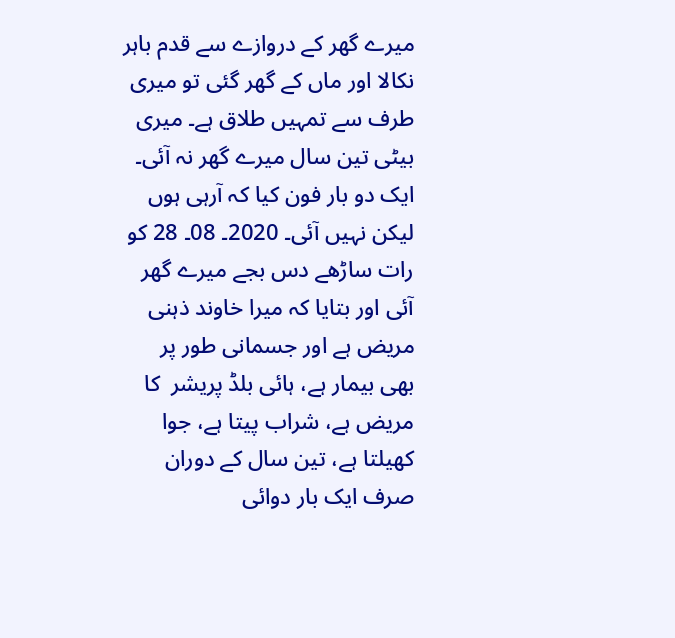میرے گھر کے دروازے سے قدم باہر نکالا اور ماں کے گھر گئی تو میری طرف سے تمہیں طلاق ہے۔ میری بیٹی تین سال میرے گھر نہ آئی۔ ایک دو بار فون کیا کہ آرہی ہوں لیکن نہیں آئی۔ 2020۔ 08۔ 28 کو رات ساڑھے دس بجے میرے گھر آئی اور بتایا کہ میرا خاوند ذہنی مریض ہے اور جسمانی طور پر بھی بیمار ہے، ہائی بلڈ پریشر  کا مریض ہے، شراب پیتا ہے، جوا کھیلتا ہے، تین سال کے دوران صرف ایک بار دوائی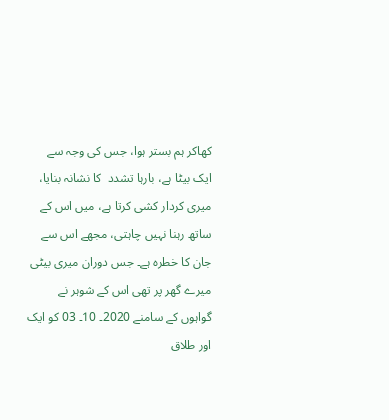کھاکر ہم بستر ہوا، جس کی وجہ سے ایک بیٹا ہے، بارہا تشدد  کا نشانہ بنایا، میری کردار کشی کرتا ہے، میں اس کے ساتھ رہنا نہیں چاہتی، مجھے اس سے جان کا خطرہ ہے۔ جس دوران میری بیٹی میرے گھر پر تھی اس کے شوہر نے گواہوں کے سامنے 2020۔ 10۔ 03 کو ایک اور طلاق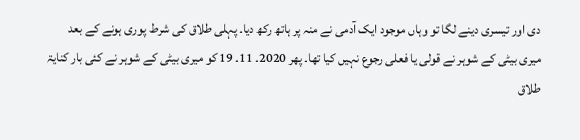دی اور تیسری دینے لگا تو وہاں موجود ایک آدمی نے منہ پر ہاتھ رکھ دیا۔ پہلی طلاق کی شرط پوری ہونے کے بعد میری بیٹی کے شوہر نے قولی یا فعلی رجوع نہیں کیا تھا۔ پھر 2020۔ 11۔ 19 کو میری بیٹی کے شوہر نے کئی بار کنایۃ طلاق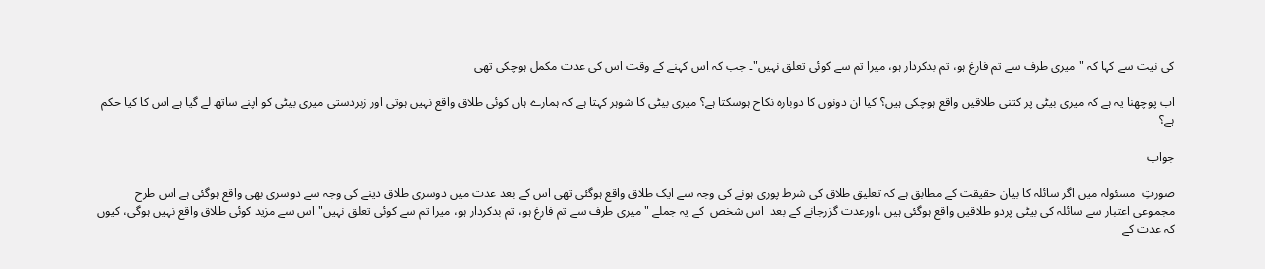کی نیت سے کہا کہ "میری طرف سے تم فارغ ہو، تم بدکردار ہو، میرا تم سے کوئی تعلق نہیں"۔ جب کہ اس کہنے کے وقت اس کی عدت مکمل ہوچکی تھی

اب پوچھنا یہ ہے کہ میری بیٹی پر کتنی طلاقیں واقع ہوچکی ہیں؟ کیا ان دونوں کا دوبارہ نکاح ہوسکتا ہے؟ میری بیٹی کا شوہر کہتا ہے کہ ہمارے ہاں کوئی طلاق واقع نہیں ہوتی اور زبردستی میری بیٹی کو اپنے ساتھ لے گیا ہے اس کا کیا حکم ہے؟

جواب

صورتِ  مسئولہ میں اگر سائلہ کا بیان حقیقت کے مطابق ہے کہ تعلیق طلاق کی شرط پوری ہونے کی وجہ سے ایک طلاق واقع ہوگئی تھی اس کے بعد عدت میں دوسری طلاق دینے کی وجہ سے دوسری بھی واقع ہوگئی ہے اس طرح مجموعی اعتبار سے سائلہ کی بیٹی پردو طلاقیں واقع ہوگئی ہیں ،اورعدت گزرجانے کے بعد  اس شخص  کے یہ جملے "میری طرف سے تم فارغ ہو، تم بدکردار ہو، میرا تم سے کوئی تعلق نہیں" اس سے مزید کوئی طلاق واقع نہیں ہوگی، کیوں کہ عدت کے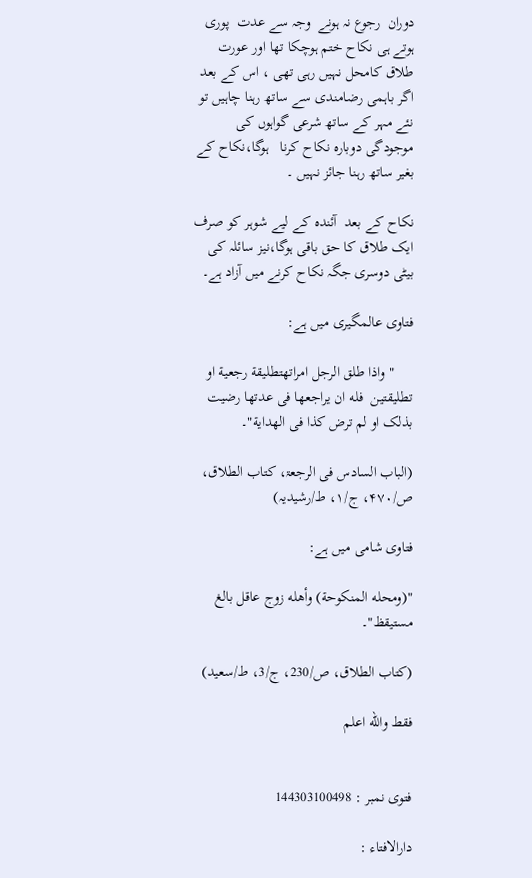دوران  رجوع نہ ہونے  وجہ سے عدت  پوری ہوتے ہی نکاح ختم ہوچکا تھا اور عورت طلاق کامحل نہیں رہی تھی ، اس کے بعد اگر باہمی رضامندی سے ساتھ رہنا چاہیں تو  نئے مہر کے ساتھ شرعی گواہوں کی موجودگی دوبارہ نکاح کرنا   ہوگا،نکاح کے بغیر ساتھ رہنا جائز نہیں ۔

نکاح کے بعد  آئندہ کے لیے شوہر کو صرف ایک طلاق کا حق باقی ہوگا،نیز سائلہ کی بیٹی دوسری جگہ نکاح کرنے میں آزاد ہے۔

فتاوی عالمگیری میں ہے:

     "واذا طلق الرجل امراتهتطلیقة رجعیة او  تطلیقتین  فله ان یراجعھا فی عدتھا رضیت بذلک او لم ترض کذا فی الھدایة"۔

(الباب السادس فی الرجعۃ، کتاب الطلاق، ص/۴۷۰، ج/۱، ط/رشیدیہ)

فتاوی شامی میں ہے:

"(ومحله المنكوحة) وأهله زوج عاقل بالغ مستيقظ"۔

(کتاب الطلاق، ص/230، ج/3، ط/سعید)

فقط والله اعلم


فتوی نمبر : 144303100498

دارالافتاء :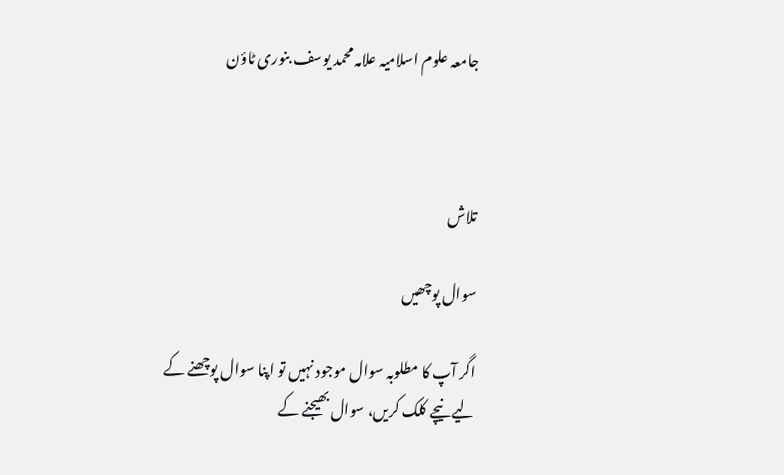جامعہ علوم اسلامیہ علامہ محمد یوسف بنوری ٹاؤن



تلاش

سوال پوچھیں

اگر آپ کا مطلوبہ سوال موجود نہیں تو اپنا سوال پوچھنے کے لیے نیچے کلک کریں، سوال بھیجنے کے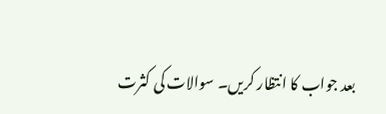بعد جواب کا انتظار کریں۔ سوالات کی کثرت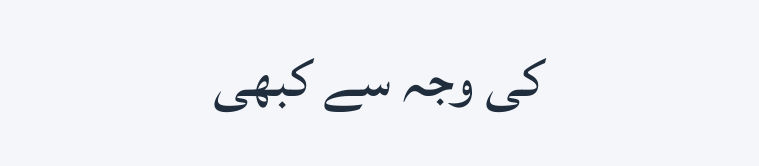کی وجہ سے کبھی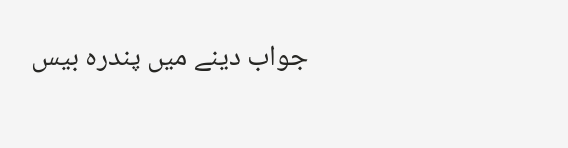جواب دینے میں پندرہ بیس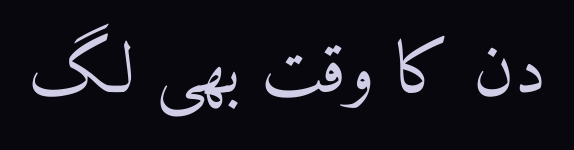دن کا وقت بھی لگ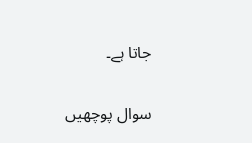جاتا ہے۔

سوال پوچھیں